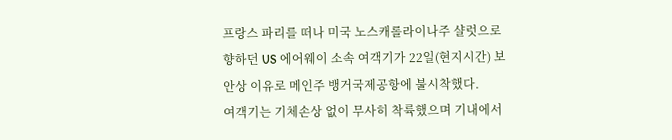프랑스 파리를 떠나 미국 노스캐롤라이나주 샬럿으로 향하던 US 에어웨이 소속 여객기가 22일(현지시간) 보안상 이유로 메인주 뱅거국제공항에 불시착했다.
여객기는 기체손상 없이 무사히 착륙했으며 기내에서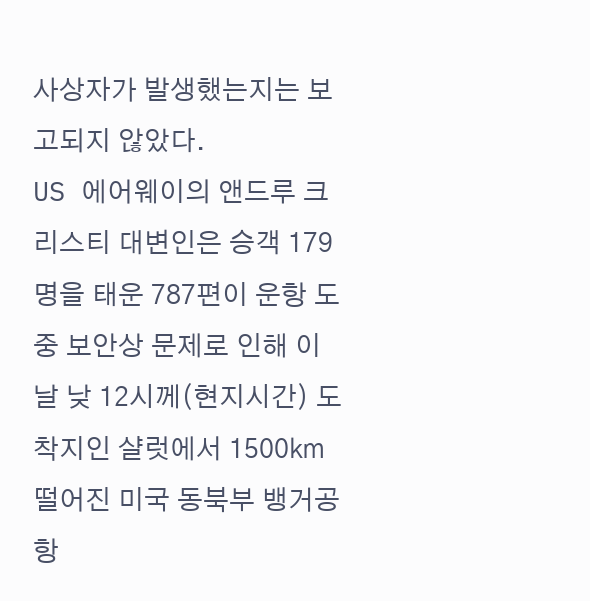사상자가 발생했는지는 보고되지 않았다.
US 에어웨이의 앤드루 크리스티 대변인은 승객 179명을 태운 787편이 운항 도중 보안상 문제로 인해 이날 낮 12시께(현지시간) 도착지인 샬럿에서 1500㎞ 떨어진 미국 동북부 뱅거공항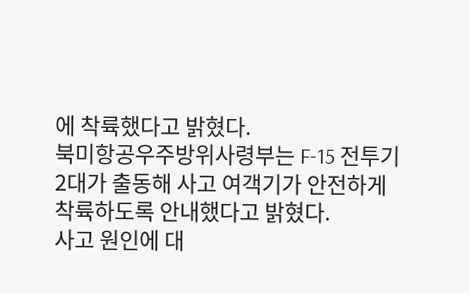에 착륙했다고 밝혔다.
북미항공우주방위사령부는 F-15 전투기 2대가 출동해 사고 여객기가 안전하게 착륙하도록 안내했다고 밝혔다.
사고 원인에 대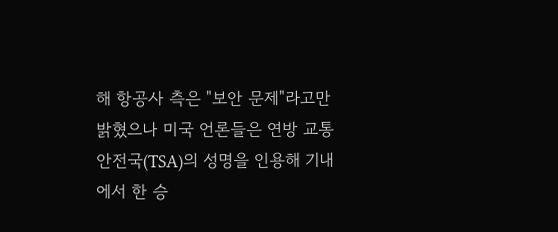해 항공사 측은 "보안 문제"라고만 밝혔으나 미국 언론들은 연방 교통안전국(TSA)의 성명을 인용해 기내에서 한 승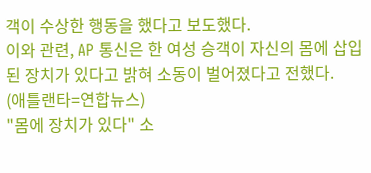객이 수상한 행동을 했다고 보도했다.
이와 관련, AP 통신은 한 여성 승객이 자신의 몸에 삽입된 장치가 있다고 밝혀 소동이 벌어졌다고 전했다.
(애틀랜타=연합뉴스)
"몸에 장치가 있다" 소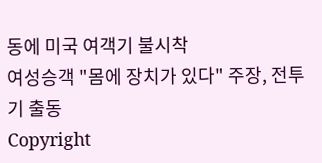동에 미국 여객기 불시착
여성승객 "몸에 장치가 있다" 주장, 전투기 출동
Copyright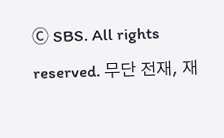Ⓒ SBS. All rights reserved. 무단 전재, 재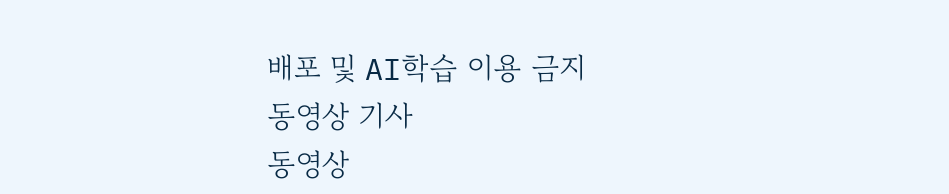배포 및 AI학습 이용 금지
동영상 기사
동영상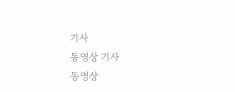기사
동영상 기사
동영상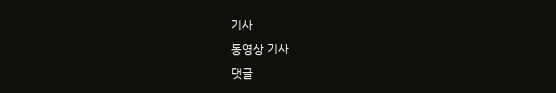기사
동영상 기사
댓글